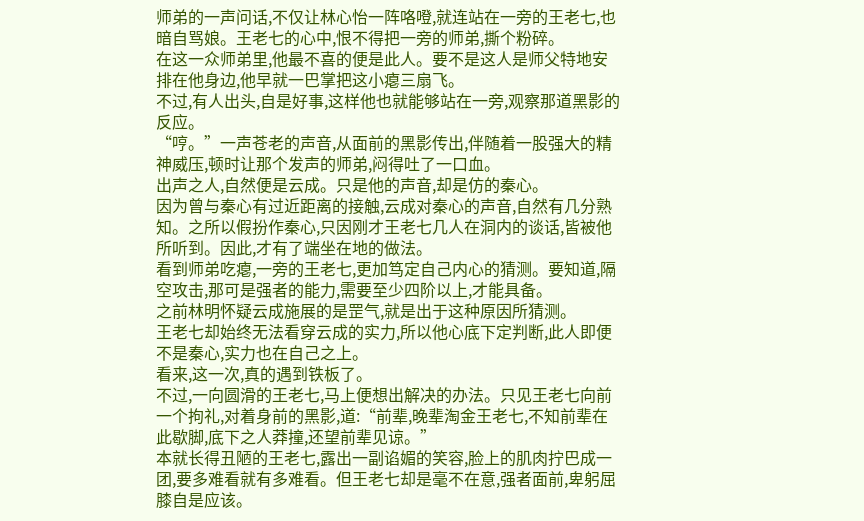师弟的一声问话,不仅让林心怡一阵咯噔,就连站在一旁的王老七,也暗自骂娘。王老七的心中,恨不得把一旁的师弟,撕个粉碎。
在这一众师弟里,他最不喜的便是此人。要不是这人是师父特地安排在他身边,他早就一巴掌把这小瘪三扇飞。
不过,有人出头,自是好事,这样他也就能够站在一旁,观察那道黑影的反应。
“哼。”一声苍老的声音,从面前的黑影传出,伴随着一股强大的精神威压,顿时让那个发声的师弟,闷得吐了一口血。
出声之人,自然便是云成。只是他的声音,却是仿的秦心。
因为曾与秦心有过近距离的接触,云成对秦心的声音,自然有几分熟知。之所以假扮作秦心,只因刚才王老七几人在洞内的谈话,皆被他所听到。因此,才有了端坐在地的做法。
看到师弟吃瘪,一旁的王老七,更加笃定自己内心的猜测。要知道,隔空攻击,那可是强者的能力,需要至少四阶以上,才能具备。
之前林明怀疑云成施展的是罡气,就是出于这种原因所猜测。
王老七却始终无法看穿云成的实力,所以他心底下定判断,此人即便不是秦心,实力也在自己之上。
看来,这一次,真的遇到铁板了。
不过,一向圆滑的王老七,马上便想出解决的办法。只见王老七向前一个拘礼,对着身前的黑影,道:“前辈,晚辈淘金王老七,不知前辈在此歇脚,底下之人莽撞,还望前辈见谅。”
本就长得丑陋的王老七,露出一副谄媚的笑容,脸上的肌肉拧巴成一团,要多难看就有多难看。但王老七却是毫不在意,强者面前,卑躬屈膝自是应该。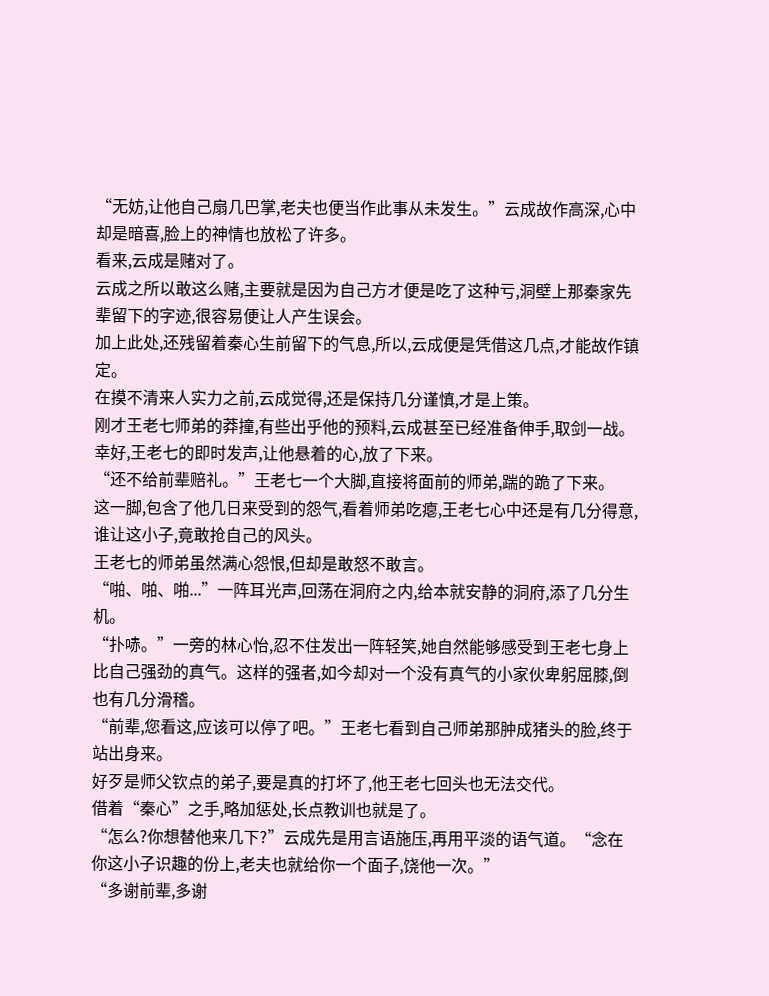“无妨,让他自己扇几巴掌,老夫也便当作此事从未发生。”云成故作高深,心中却是暗喜,脸上的神情也放松了许多。
看来,云成是赌对了。
云成之所以敢这么赌,主要就是因为自己方才便是吃了这种亏,洞壁上那秦家先辈留下的字迹,很容易便让人产生误会。
加上此处,还残留着秦心生前留下的气息,所以,云成便是凭借这几点,才能故作镇定。
在摸不清来人实力之前,云成觉得,还是保持几分谨慎,才是上策。
刚才王老七师弟的莽撞,有些出乎他的预料,云成甚至已经准备伸手,取剑一战。
幸好,王老七的即时发声,让他悬着的心,放了下来。
“还不给前辈赔礼。”王老七一个大脚,直接将面前的师弟,踹的跪了下来。
这一脚,包含了他几日来受到的怨气,看着师弟吃瘪,王老七心中还是有几分得意,谁让这小子,竟敢抢自己的风头。
王老七的师弟虽然满心怨恨,但却是敢怒不敢言。
“啪、啪、啪...”一阵耳光声,回荡在洞府之内,给本就安静的洞府,添了几分生机。
“扑哧。”一旁的林心怡,忍不住发出一阵轻笑,她自然能够感受到王老七身上比自己强劲的真气。这样的强者,如今却对一个没有真气的小家伙卑躬屈膝,倒也有几分滑稽。
“前辈,您看这,应该可以停了吧。”王老七看到自己师弟那肿成猪头的脸,终于站出身来。
好歹是师父钦点的弟子,要是真的打坏了,他王老七回头也无法交代。
借着“秦心”之手,略加惩处,长点教训也就是了。
“怎么?你想替他来几下?”云成先是用言语施压,再用平淡的语气道。“念在你这小子识趣的份上,老夫也就给你一个面子,饶他一次。”
“多谢前辈,多谢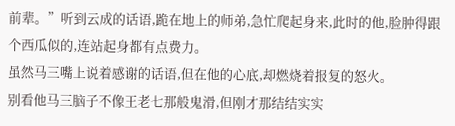前辈。”听到云成的话语,跪在地上的师弟,急忙爬起身来,此时的他,脸肿得跟个西瓜似的,连站起身都有点费力。
虽然马三嘴上说着感谢的话语,但在他的心底,却燃烧着报复的怒火。
别看他马三脑子不像王老七那般鬼滑,但刚才那结结实实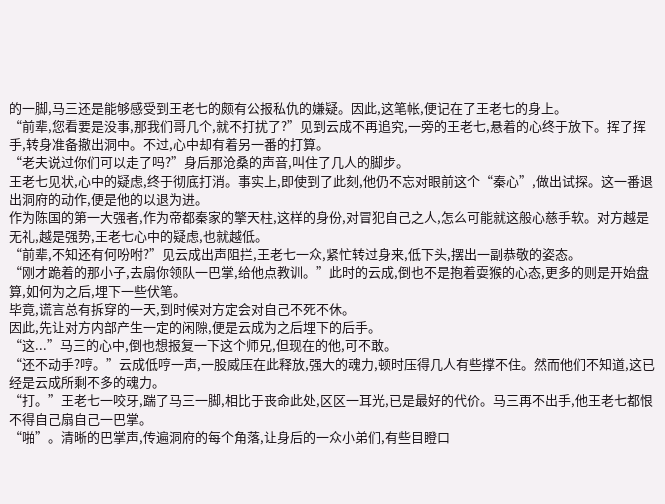的一脚,马三还是能够感受到王老七的颇有公报私仇的嫌疑。因此,这笔帐,便记在了王老七的身上。
“前辈,您看要是没事,那我们哥几个,就不打扰了?”见到云成不再追究,一旁的王老七,悬着的心终于放下。挥了挥手,转身准备撤出洞中。不过,心中却有着另一番的打算。
“老夫说过你们可以走了吗?”身后那沧桑的声音,叫住了几人的脚步。
王老七见状,心中的疑虑,终于彻底打消。事实上,即使到了此刻,他仍不忘对眼前这个“秦心”,做出试探。这一番退出洞府的动作,便是他的以退为进。
作为陈国的第一大强者,作为帝都秦家的擎天柱,这样的身份,对冒犯自己之人,怎么可能就这般心慈手软。对方越是无礼,越是强势,王老七心中的疑虑,也就越低。
“前辈,不知还有何吩咐?”见云成出声阻拦,王老七一众,紧忙转过身来,低下头,摆出一副恭敬的姿态。
“刚才跪着的那小子,去扇你领队一巴掌,给他点教训。”此时的云成,倒也不是抱着耍猴的心态,更多的则是开始盘算,如何为之后,埋下一些伏笔。
毕竟,谎言总有拆穿的一天,到时候对方定会对自己不死不休。
因此,先让对方内部产生一定的闲隙,便是云成为之后埋下的后手。
“这...”马三的心中,倒也想报复一下这个师兄,但现在的他,可不敢。
“还不动手?哼。”云成低哼一声,一股威压在此释放,强大的魂力,顿时压得几人有些撑不住。然而他们不知道,这已经是云成所剩不多的魂力。
“打。”王老七一咬牙,踹了马三一脚,相比于丧命此处,区区一耳光,已是最好的代价。马三再不出手,他王老七都恨不得自己扇自己一巴掌。
“啪”。清晰的巴掌声,传遍洞府的每个角落,让身后的一众小弟们,有些目瞪口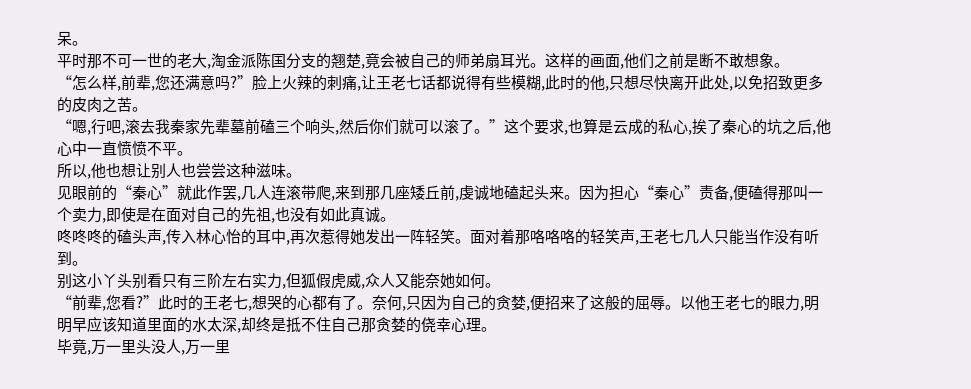呆。
平时那不可一世的老大,淘金派陈国分支的翘楚,竟会被自己的师弟扇耳光。这样的画面,他们之前是断不敢想象。
“怎么样,前辈,您还满意吗?”脸上火辣的刺痛,让王老七话都说得有些模糊,此时的他,只想尽快离开此处,以免招致更多的皮肉之苦。
“嗯,行吧,滚去我秦家先辈墓前磕三个响头,然后你们就可以滚了。”这个要求,也算是云成的私心,挨了秦心的坑之后,他心中一直愤愤不平。
所以,他也想让别人也尝尝这种滋味。
见眼前的“秦心”就此作罢,几人连滚带爬,来到那几座矮丘前,虔诚地磕起头来。因为担心“秦心”责备,便磕得那叫一个卖力,即使是在面对自己的先祖,也没有如此真诚。
咚咚咚的磕头声,传入林心怡的耳中,再次惹得她发出一阵轻笑。面对着那咯咯咯的轻笑声,王老七几人只能当作没有听到。
别这小丫头别看只有三阶左右实力,但狐假虎威,众人又能奈她如何。
“前辈,您看?”此时的王老七,想哭的心都有了。奈何,只因为自己的贪婪,便招来了这般的屈辱。以他王老七的眼力,明明早应该知道里面的水太深,却终是抵不住自己那贪婪的侥幸心理。
毕竟,万一里头没人,万一里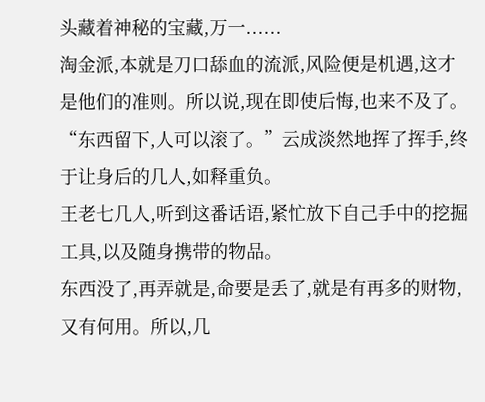头藏着神秘的宝藏,万一......
淘金派,本就是刀口舔血的流派,风险便是机遇,这才是他们的准则。所以说,现在即使后悔,也来不及了。
“东西留下,人可以滚了。”云成淡然地挥了挥手,终于让身后的几人,如释重负。
王老七几人,听到这番话语,紧忙放下自己手中的挖掘工具,以及随身携带的物品。
东西没了,再弄就是,命要是丢了,就是有再多的财物,又有何用。所以,几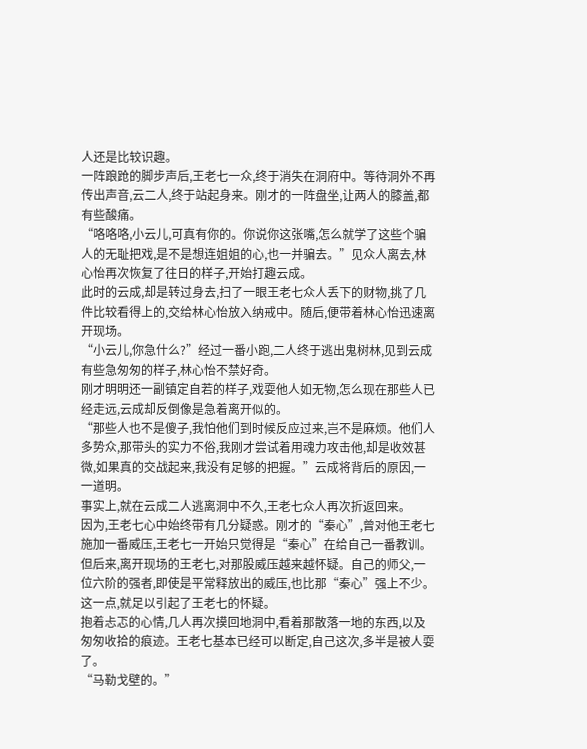人还是比较识趣。
一阵踉跄的脚步声后,王老七一众,终于消失在洞府中。等待洞外不再传出声音,云二人,终于站起身来。刚才的一阵盘坐,让两人的膝盖,都有些酸痛。
“咯咯咯,小云儿,可真有你的。你说你这张嘴,怎么就学了这些个骗人的无耻把戏,是不是想连姐姐的心,也一并骗去。”见众人离去,林心怡再次恢复了往日的样子,开始打趣云成。
此时的云成,却是转过身去,扫了一眼王老七众人丢下的财物,挑了几件比较看得上的,交给林心怡放入纳戒中。随后,便带着林心怡迅速离开现场。
“小云儿,你急什么?”经过一番小跑,二人终于逃出鬼树林,见到云成有些急匆匆的样子,林心怡不禁好奇。
刚才明明还一副镇定自若的样子,戏耍他人如无物,怎么现在那些人已经走远,云成却反倒像是急着离开似的。
“那些人也不是傻子,我怕他们到时候反应过来,岂不是麻烦。他们人多势众,那带头的实力不俗,我刚才尝试着用魂力攻击他,却是收效甚微,如果真的交战起来,我没有足够的把握。”云成将背后的原因,一一道明。
事实上,就在云成二人逃离洞中不久,王老七众人再次折返回来。
因为,王老七心中始终带有几分疑惑。刚才的“秦心”,曾对他王老七施加一番威压,王老七一开始只觉得是“秦心”在给自己一番教训。
但后来,离开现场的王老七,对那股威压越来越怀疑。自己的师父,一位六阶的强者,即使是平常释放出的威压,也比那“秦心”强上不少。这一点,就足以引起了王老七的怀疑。
抱着忐忑的心情,几人再次摸回地洞中,看着那散落一地的东西,以及匆匆收拾的痕迹。王老七基本已经可以断定,自己这次,多半是被人耍了。
“马勒戈壁的。”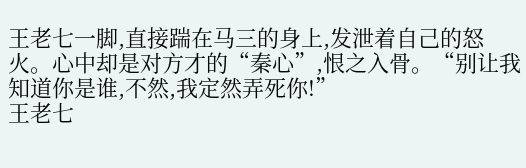王老七一脚,直接踹在马三的身上,发泄着自己的怒火。心中却是对方才的“秦心”,恨之入骨。“别让我知道你是谁,不然,我定然弄死你!”
王老七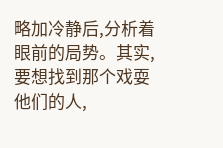略加冷静后,分析着眼前的局势。其实,要想找到那个戏耍他们的人,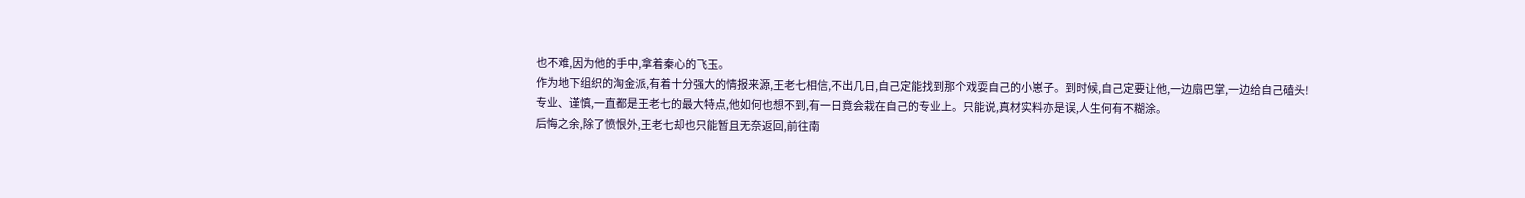也不难,因为他的手中,拿着秦心的飞玉。
作为地下组织的淘金派,有着十分强大的情报来源,王老七相信,不出几日,自己定能找到那个戏耍自己的小崽子。到时候,自己定要让他,一边扇巴掌,一边给自己磕头!
专业、谨慎,一直都是王老七的最大特点,他如何也想不到,有一日竟会栽在自己的专业上。只能说,真材实料亦是误,人生何有不糊涂。
后悔之余,除了愤恨外,王老七却也只能暂且无奈返回,前往南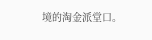境的淘金派堂口。